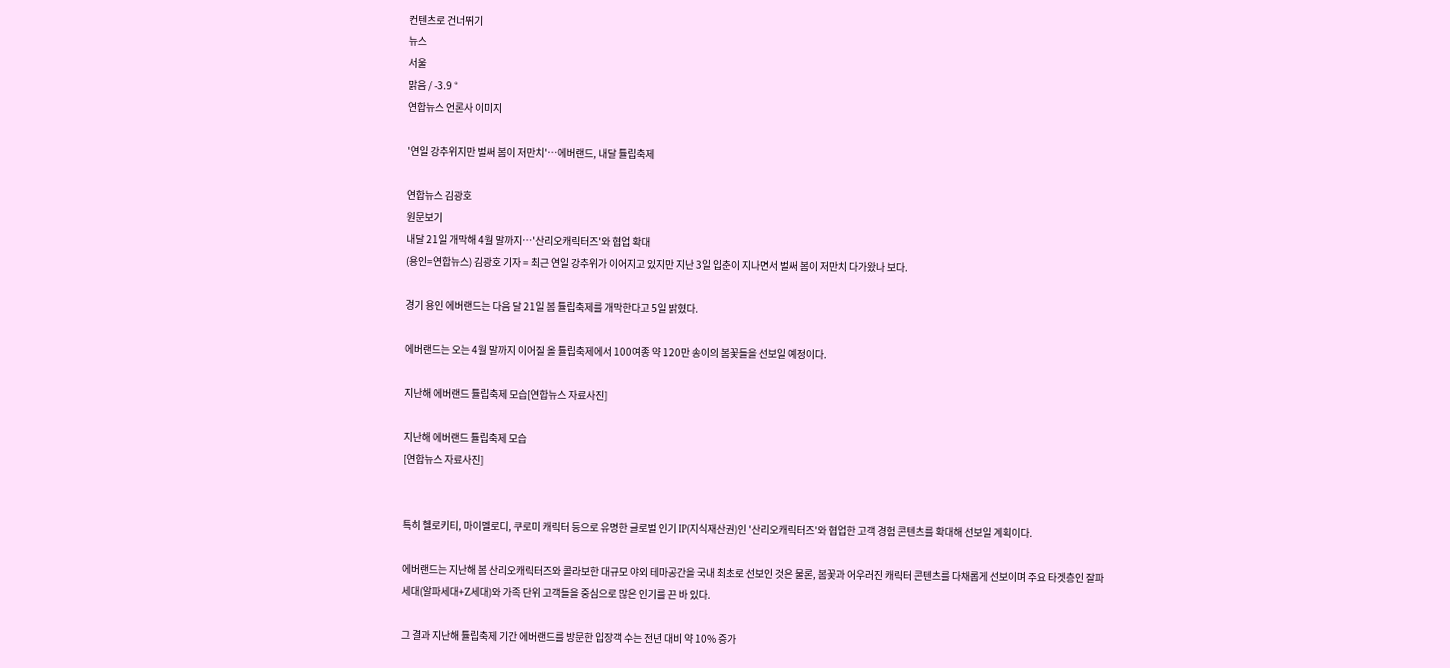컨텐츠로 건너뛰기
뉴스
서울
맑음 / -3.9 °
연합뉴스 언론사 이미지

'연일 강추위지만 벌써 봄이 저만치'…에버랜드, 내달 튤립축제

연합뉴스 김광호
원문보기
내달 21일 개막해 4월 말까지…'산리오캐릭터즈'와 협업 확대
(용인=연합뉴스) 김광호 기자 = 최근 연일 강추위가 이어지고 있지만 지난 3일 입춘이 지나면서 벌써 봄이 저만치 다가왔나 보다.

경기 용인 에버랜드는 다음 달 21일 봄 튤립축제를 개막한다고 5일 밝혔다.

에버랜드는 오는 4월 말까지 이어질 올 튤립축제에서 100여종 약 120만 송이의 봄꽃들을 선보일 예정이다.

지난해 에버랜드 튤립축제 모습[연합뉴스 자료사진]

지난해 에버랜드 튤립축제 모습
[연합뉴스 자료사진]


특히 헬로키티, 마이멜로디, 쿠로미 캐릭터 등으로 유명한 글로벌 인기 IP(지식재산권)인 '산리오캐릭터즈'와 협업한 고객 경험 콘텐츠를 확대해 선보일 계획이다.

에버랜드는 지난해 봄 산리오캐릭터즈와 콜라보한 대규모 야외 테마공간을 국내 최초로 선보인 것은 물론, 봄꽃과 어우러진 캐릭터 콘텐츠를 다채롭게 선보이며 주요 타겟층인 잘파세대(알파세대+Z세대)와 가족 단위 고객들을 중심으로 많은 인기를 끈 바 있다.

그 결과 지난해 튤립축제 기간 에버랜드를 방문한 입장객 수는 전년 대비 약 10% 증가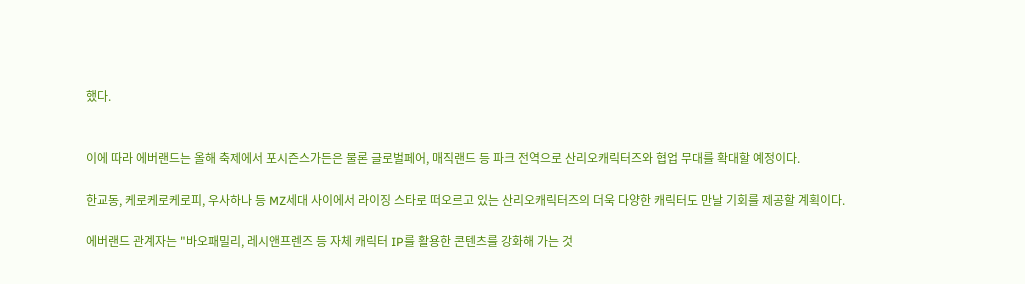했다.


이에 따라 에버랜드는 올해 축제에서 포시즌스가든은 물론 글로벌페어, 매직랜드 등 파크 전역으로 산리오캐릭터즈와 협업 무대를 확대할 예정이다.

한교동, 케로케로케로피, 우사하나 등 MZ세대 사이에서 라이징 스타로 떠오르고 있는 산리오캐릭터즈의 더욱 다양한 캐릭터도 만날 기회를 제공할 계획이다.

에버랜드 관계자는 "바오패밀리, 레시앤프렌즈 등 자체 캐릭터 IP를 활용한 콘텐츠를 강화해 가는 것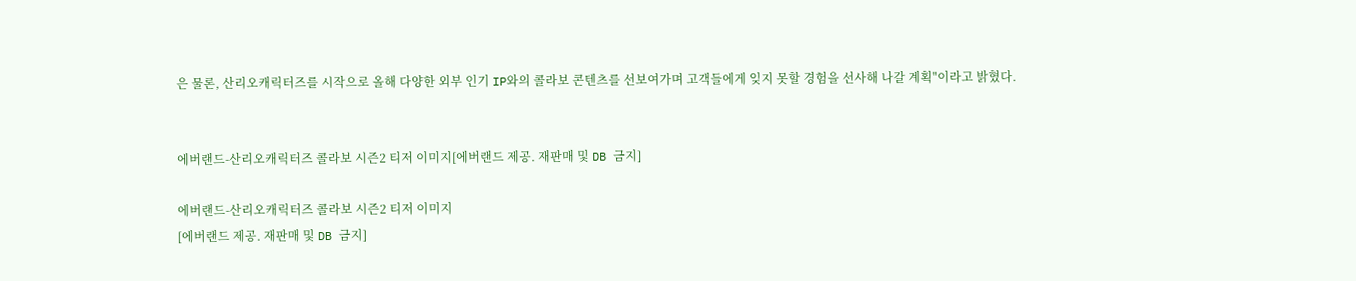은 물론, 산리오캐릭터즈를 시작으로 올해 다양한 외부 인기 IP와의 콜라보 콘텐츠를 선보여가며 고객들에게 잊지 못할 경험을 선사해 나갈 계획"이라고 밝혔다.


에버랜드-산리오캐릭터즈 콜라보 시즌2 티저 이미지[에버랜드 제공. 재판매 및 DB 금지]

에버랜드-산리오캐릭터즈 콜라보 시즌2 티저 이미지
[에버랜드 제공. 재판매 및 DB 금지]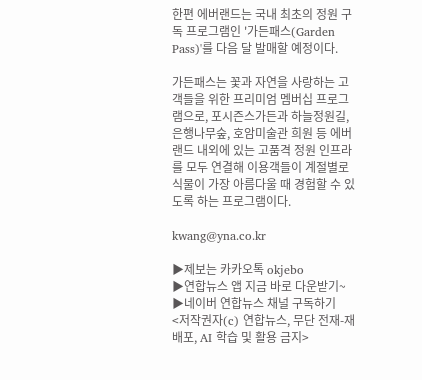한편 에버랜드는 국내 최초의 정원 구독 프로그램인 '가든패스(Garden Pass)'를 다음 달 발매할 예정이다.

가든패스는 꽃과 자연을 사랑하는 고객들을 위한 프리미엄 멤버십 프로그램으로, 포시즌스가든과 하늘정원길, 은행나무숲, 호암미술관 희원 등 에버랜드 내외에 있는 고품격 정원 인프라를 모두 연결해 이용객들이 계절별로 식물이 가장 아름다울 때 경험할 수 있도록 하는 프로그램이다.

kwang@yna.co.kr

▶제보는 카카오톡 okjebo
▶연합뉴스 앱 지금 바로 다운받기~
▶네이버 연합뉴스 채널 구독하기
<저작권자(c) 연합뉴스, 무단 전재-재배포, AI 학습 및 활용 금지>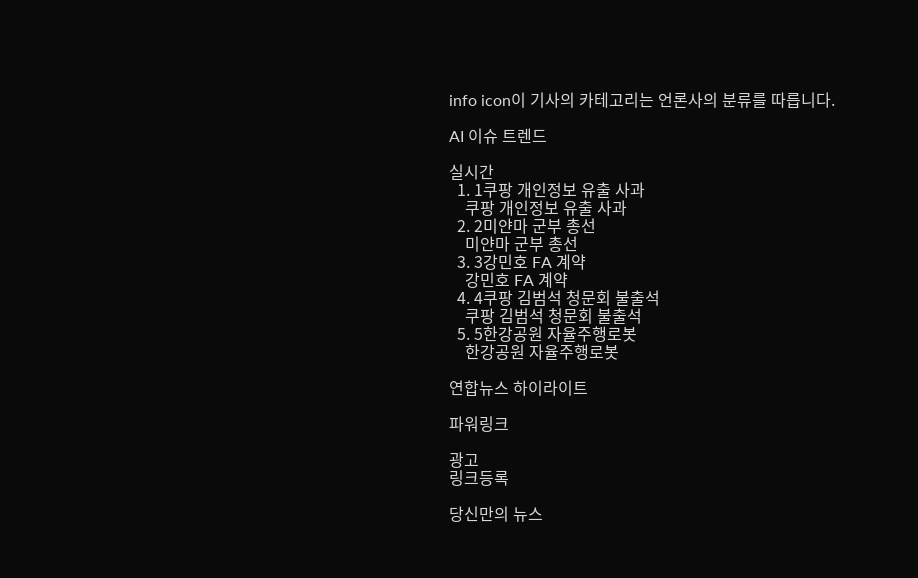info icon이 기사의 카테고리는 언론사의 분류를 따릅니다.

AI 이슈 트렌드

실시간
  1. 1쿠팡 개인정보 유출 사과
    쿠팡 개인정보 유출 사과
  2. 2미얀마 군부 총선
    미얀마 군부 총선
  3. 3강민호 FA 계약
    강민호 FA 계약
  4. 4쿠팡 김범석 청문회 불출석
    쿠팡 김범석 청문회 불출석
  5. 5한강공원 자율주행로봇
    한강공원 자율주행로봇

연합뉴스 하이라이트

파워링크

광고
링크등록

당신만의 뉴스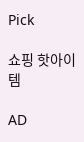Pick

쇼핑 핫아이템

AD